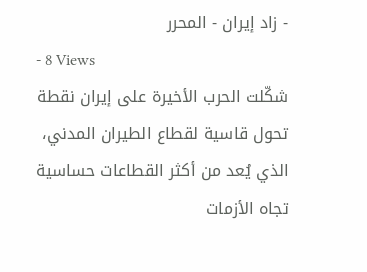- زاد إيران - المحرر
- 8 Views
شكّلت الحرب الأخيرة على إيران نقطة تحول قاسية لقطاع الطيران المدني، الذي يُعد من أكثر القطاعات حساسية تجاه الأزمات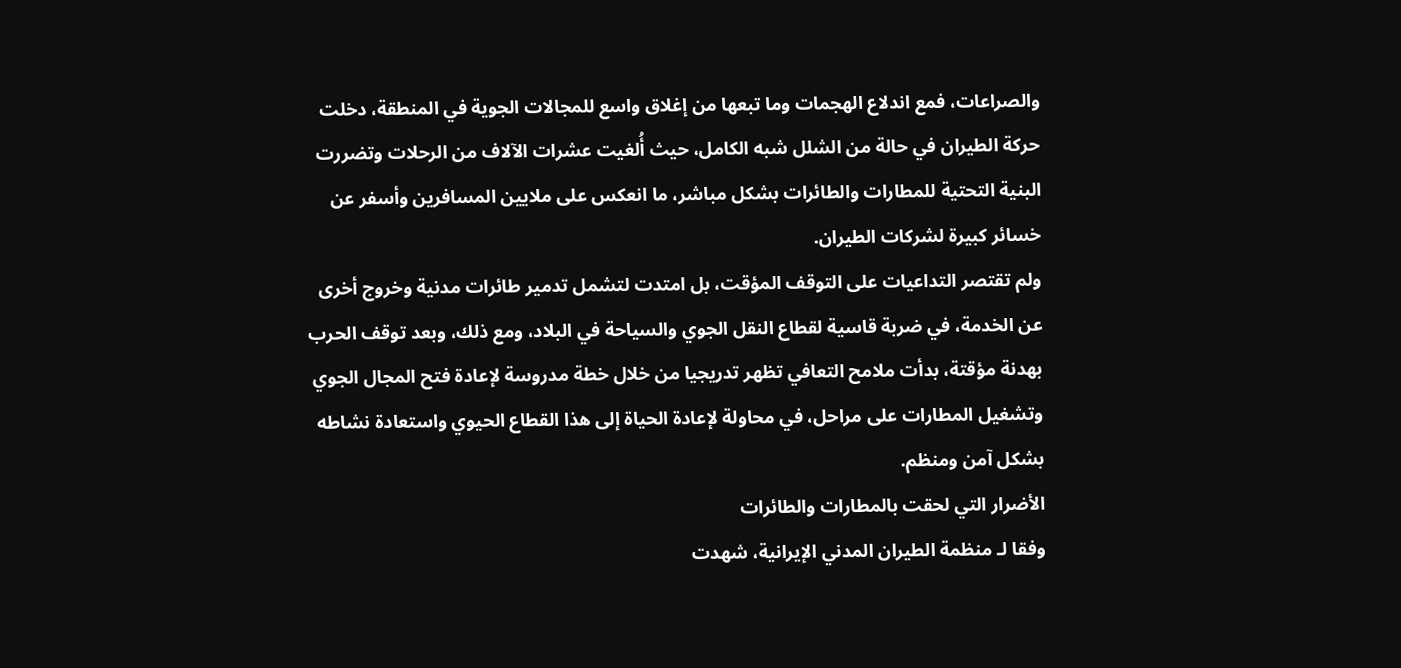والصراعات، فمع اندلاع الهجمات وما تبعها من إغلاق واسع للمجالات الجوية في المنطقة، دخلت حركة الطيران في حالة من الشلل شبه الكامل، حيث أُلغيت عشرات الآلاف من الرحلات وتضررت البنية التحتية للمطارات والطائرات بشكل مباشر، ما انعكس على ملايين المسافرين وأسفر عن خسائر كبيرة لشركات الطيران.
ولم تقتصر التداعيات على التوقف المؤقت، بل امتدت لتشمل تدمير طائرات مدنية وخروج أخرى عن الخدمة، في ضربة قاسية لقطاع النقل الجوي والسياحة في البلاد، ومع ذلك، وبعد توقف الحرب بهدنة مؤقتة، بدأت ملامح التعافي تظهر تدريجيا من خلال خطة مدروسة لإعادة فتح المجال الجوي وتشغيل المطارات على مراحل، في محاولة لإعادة الحياة إلى هذا القطاع الحيوي واستعادة نشاطه بشكل آمن ومنظم.
الأضرار التي لحقت بالمطارات والطائرات
وفقا لـ منظمة الطيران المدني الإيرانية، شهدت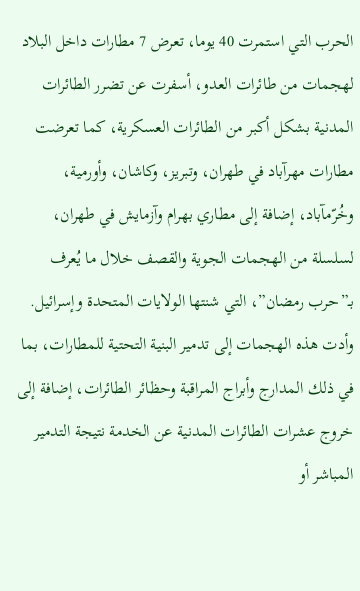الحرب التي استمرت 40 يوما، تعرض 7 مطارات داخل البلاد لهجمات من طائرات العدو، أسفرت عن تضرر الطائرات المدنية بشكل أكبر من الطائرات العسكرية، كما تعرضت مطارات مهرآباد في طهران، وتبريز، وكاشان، وأورمية، وخُرّمآباد، إضافة إلى مطاري بهرام وآزمايش في طهران، لسلسلة من الهجمات الجوية والقصف خلال ما يُعرف بـ”حرب رمضان”، التي شنتها الولايات المتحدة وإسرائيل.
وأدت هذه الهجمات إلى تدمير البنية التحتية للمطارات، بما في ذلك المدارج وأبراج المراقبة وحظائر الطائرات، إضافة إلى خروج عشرات الطائرات المدنية عن الخدمة نتيجة التدمير المباشر أو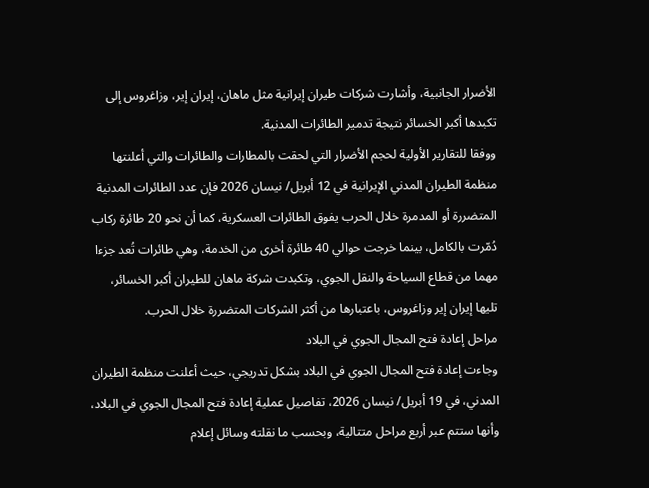الأضرار الجانبية، وأشارت شركات طيران إيرانية مثل ماهان، إيران إير، وزاغروس إلى تكبدها أكبر الخسائر نتيجة تدمير الطائرات المدنية.
ووفقا للتقارير الأولية لحجم الأضرار التي لحقت بالمطارات والطائرات والتي أعلنتها منظمة الطيران المدني الإيرانية في 12 أبريل/ نيسان 2026 فإن عدد الطائرات المدنية المتضررة أو المدمرة خلال الحرب يفوق الطائرات العسكرية، كما أن نحو 20 طائرة ركاب دُمّرت بالكامل، بينما خرجت حوالي 40 طائرة أخرى من الخدمة، وهي طائرات تُعد جزءا مهما من قطاع السياحة والنقل الجوي، وتكبدت شركة ماهان للطيران أكبر الخسائر، تليها إيران إير وزاغروس، باعتبارها من أكثر الشركات المتضررة خلال الحرب.
مراحل إعادة فتح المجال الجوي في البلاد
وجاءت إعادة فتح المجال الجوي في البلاد بشكل تدريجي، حيث أعلنت منظمة الطيران المدني، في 19 أبريل/ نيسان 2026، تفاصيل عملية إعادة فتح المجال الجوي في البلاد، وأنها ستتم عبر أربع مراحل متتالية، وبحسب ما نقلته وسائل إعلام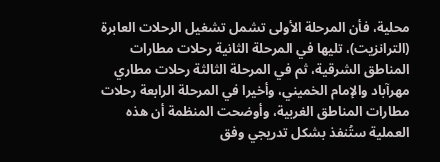محلية، فأن المرحلة الأولى تشمل تشغيل الرحلات العابرة (الترانزيت)، تليها في المرحلة الثانية رحلات مطارات المناطق الشرقية، ثم في المرحلة الثالثة رحلات مطاري مهرآباد والإمام الخميني، وأخيرا في المرحلة الرابعة رحلات مطارات المناطق الغربية، وأوضحت المنظمة أن هذه العملية ستُنفذ بشكل تدريجي وفق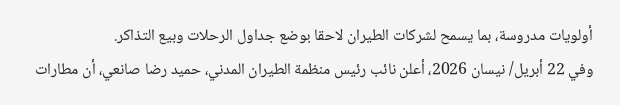أولويات مدروسة، بما يسمح لشركات الطيران لاحقا بوضع جداول الرحلات وبيع التذاكر.
وفي 22 أبريل/ نيسان 2026، أعلن نائب رئيس منظمة الطيران المدني، حميد رضا صانعي، أن مطارات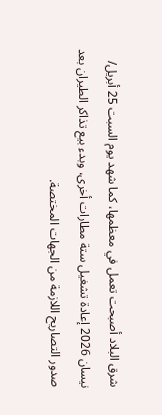شرق البلاد أصبحت تعمل في معظمها، كما شهد يوم السبت 25 أبريل/ نيسان 2026 إعادة تشغيل ستة مطارات أخرى، وبدء بيع تذاكر الطيران بعد صدور التصاريح اللازمة من الجهات المختصة.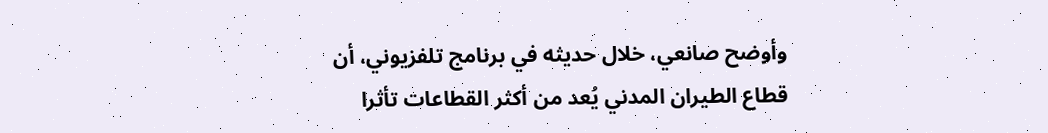وأوضح صانعي، خلال حديثه في برنامج تلفزيوني، أن قطاع الطيران المدني يُعد من أكثر القطاعات تأثرا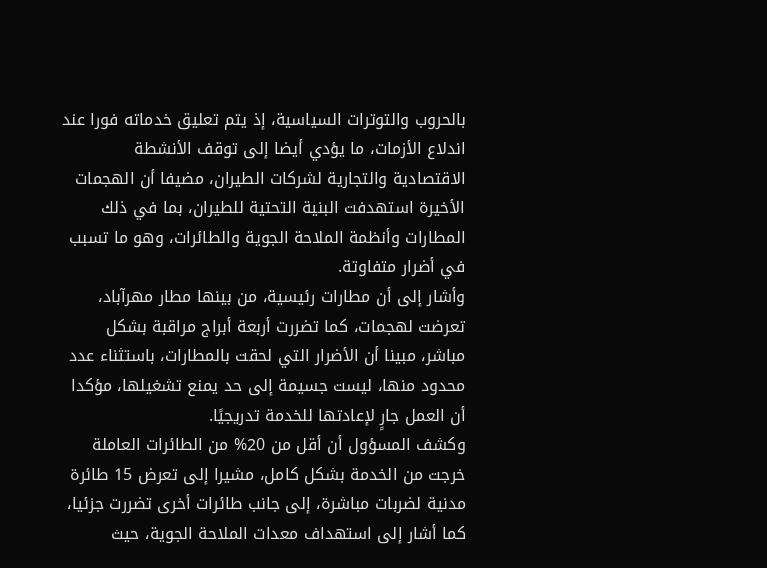بالحروب والتوترات السياسية، إذ يتم تعليق خدماته فورا عند اندلاع الأزمات، ما يؤدي أيضا إلى توقف الأنشطة الاقتصادية والتجارية لشركات الطيران، مضيفا أن الهجمات الأخيرة استهدفت البنية التحتية للطيران، بما في ذلك المطارات وأنظمة الملاحة الجوية والطائرات، وهو ما تسبب في أضرار متفاوتة.
وأشار إلى أن مطارات رئيسية، من بينها مطار مهرآباد، تعرضت لهجمات، كما تضررت أربعة أبراج مراقبة بشكل مباشر، مبينا أن الأضرار التي لحقت بالمطارات، باستثناء عدد محدود منها، ليست جسيمة إلى حد يمنع تشغيلها، مؤكدا أن العمل جارٍ لإعادتها للخدمة تدريجيًا.
وكشف المسؤول أن أقل من 20% من الطائرات العاملة خرجت من الخدمة بشكل كامل، مشيرا إلى تعرض 15 طائرة مدنية لضربات مباشرة، إلى جانب طائرات أخرى تضررت جزئيا، كما أشار إلى استهداف معدات الملاحة الجوية، حيث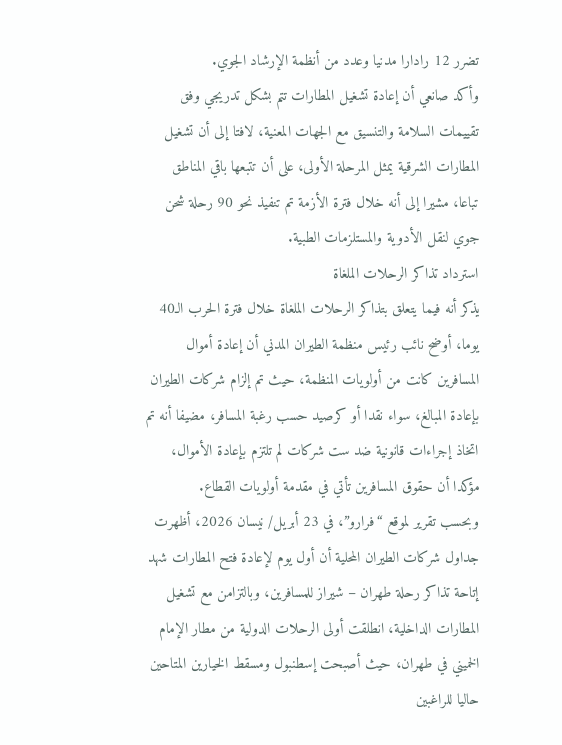تضرر 12 رادارا مدنيا وعدد من أنظمة الإرشاد الجوي.
وأكد صانعي أن إعادة تشغيل المطارات تتم بشكل تدريجي وفق تقييمات السلامة والتنسيق مع الجهات المعنية، لافتا إلى أن تشغيل المطارات الشرقية يمثل المرحلة الأولى، على أن تتبعها باقي المناطق تباعا، مشيرا إلى أنه خلال فترة الأزمة تم تنفيذ نحو 90 رحلة شحن جوي لنقل الأدوية والمستلزمات الطبية.
استرداد تذاكر الرحلات الملغاة
يذكر أنه فيما يتعلق بتذاكر الرحلات الملغاة خلال فترة الحرب الـ40 يوما، أوضح نائب رئيس منظمة الطيران المدني أن إعادة أموال المسافرين كانت من أولويات المنظمة، حيث تم إلزام شركات الطيران بإعادة المبالغ، سواء نقدا أو كرصيد حسب رغبة المسافر، مضيفا أنه تم اتخاذ إجراءات قانونية ضد ست شركات لم تلتزم بإعادة الأموال، مؤكدا أن حقوق المسافرين تأتي في مقدمة أولويات القطاع.
وبحسب تقرير لموقع “فرارو”، في 23 أبريل/ نيسان 2026، أظهرت جداول شركات الطيران المحلية أن أول يوم لإعادة فتح المطارات شهد إتاحة تذاكر رحلة طهران – شيراز للمسافرين، وبالتزامن مع تشغيل المطارات الداخلية، انطلقت أولى الرحلات الدولية من مطار الإمام الخميني في طهران، حيث أصبحت إسطنبول ومسقط الخيارين المتاحين حاليا للراغبين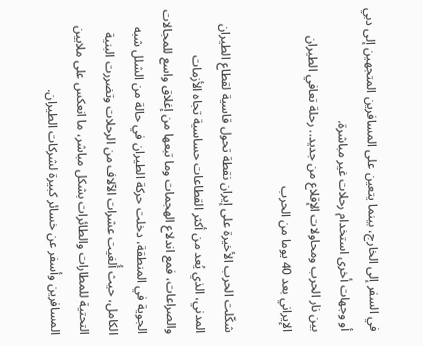في السفر إلى الخارج، بينما يتعين على المسافرين المتجهين إلى دبي أو وجهات أخرى استخدام رحلات غير مباشرة.
بين نار الحرب ومحاولات الإقلاع من جديد.. رحلة تعافي الطيران الإيراني بعد 40 يوما من الحرب

شكّلت الحرب الأخيرة على إيران نقطة تحول قاسية لقطاع الطيران المدني، الذي يُعد من أكثر القطاعات حساسية تجاه الأزمات والصراعات، فمع اندلاع الهجمات وما تبعها من إغلاق واسع للمجالات الجوية في المنطقة، دخلت حركة الطيران في حالة من الشلل شبه الكامل، حيث أُلغيت عشرات الآلاف من الرحلات وتضررت البنية التحتية للمطارات والطائرات بشكل مباشر، ما انعكس على ملايين المسافرين وأسفر عن خسائر كبيرة لشركات الطيران.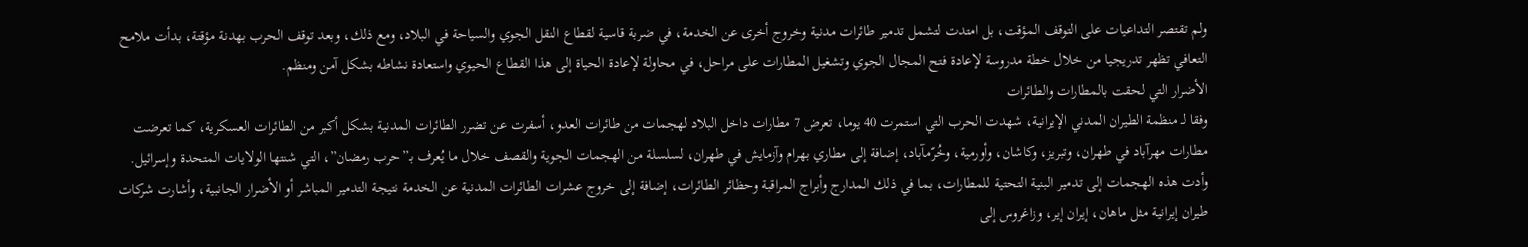ولم تقتصر التداعيات على التوقف المؤقت، بل امتدت لتشمل تدمير طائرات مدنية وخروج أخرى عن الخدمة، في ضربة قاسية لقطاع النقل الجوي والسياحة في البلاد، ومع ذلك، وبعد توقف الحرب بهدنة مؤقتة، بدأت ملامح التعافي تظهر تدريجيا من خلال خطة مدروسة لإعادة فتح المجال الجوي وتشغيل المطارات على مراحل، في محاولة لإعادة الحياة إلى هذا القطاع الحيوي واستعادة نشاطه بشكل آمن ومنظم.
الأضرار التي لحقت بالمطارات والطائرات
وفقا لـ منظمة الطيران المدني الإيرانية، شهدت الحرب التي استمرت 40 يوما، تعرض 7 مطارات داخل البلاد لهجمات من طائرات العدو، أسفرت عن تضرر الطائرات المدنية بشكل أكبر من الطائرات العسكرية، كما تعرضت مطارات مهرآباد في طهران، وتبريز، وكاشان، وأورمية، وخُرّمآباد، إضافة إلى مطاري بهرام وآزمايش في طهران، لسلسلة من الهجمات الجوية والقصف خلال ما يُعرف بـ”حرب رمضان”، التي شنتها الولايات المتحدة وإسرائيل.
وأدت هذه الهجمات إلى تدمير البنية التحتية للمطارات، بما في ذلك المدارج وأبراج المراقبة وحظائر الطائرات، إضافة إلى خروج عشرات الطائرات المدنية عن الخدمة نتيجة التدمير المباشر أو الأضرار الجانبية، وأشارت شركات طيران إيرانية مثل ماهان، إيران إير، وزاغروس إلى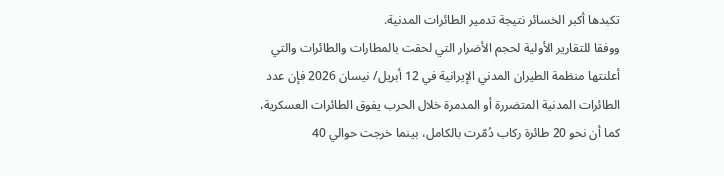تكبدها أكبر الخسائر نتيجة تدمير الطائرات المدنية.
ووفقا للتقارير الأولية لحجم الأضرار التي لحقت بالمطارات والطائرات والتي أعلنتها منظمة الطيران المدني الإيرانية في 12 أبريل/ نيسان 2026 فإن عدد الطائرات المدنية المتضررة أو المدمرة خلال الحرب يفوق الطائرات العسكرية، كما أن نحو 20 طائرة ركاب دُمّرت بالكامل، بينما خرجت حوالي 40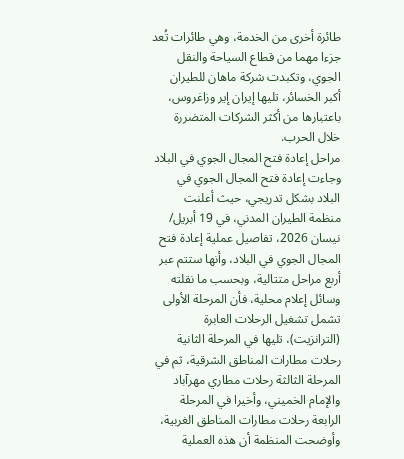طائرة أخرى من الخدمة، وهي طائرات تُعد جزءا مهما من قطاع السياحة والنقل الجوي، وتكبدت شركة ماهان للطيران أكبر الخسائر، تليها إيران إير وزاغروس، باعتبارها من أكثر الشركات المتضررة خلال الحرب.
مراحل إعادة فتح المجال الجوي في البلاد
وجاءت إعادة فتح المجال الجوي في البلاد بشكل تدريجي، حيث أعلنت منظمة الطيران المدني، في 19 أبريل/ نيسان 2026، تفاصيل عملية إعادة فتح المجال الجوي في البلاد، وأنها ستتم عبر أربع مراحل متتالية، وبحسب ما نقلته وسائل إعلام محلية، فأن المرحلة الأولى تشمل تشغيل الرحلات العابرة (الترانزيت)، تليها في المرحلة الثانية رحلات مطارات المناطق الشرقية، ثم في المرحلة الثالثة رحلات مطاري مهرآباد والإمام الخميني، وأخيرا في المرحلة الرابعة رحلات مطارات المناطق الغربية، وأوضحت المنظمة أن هذه العملية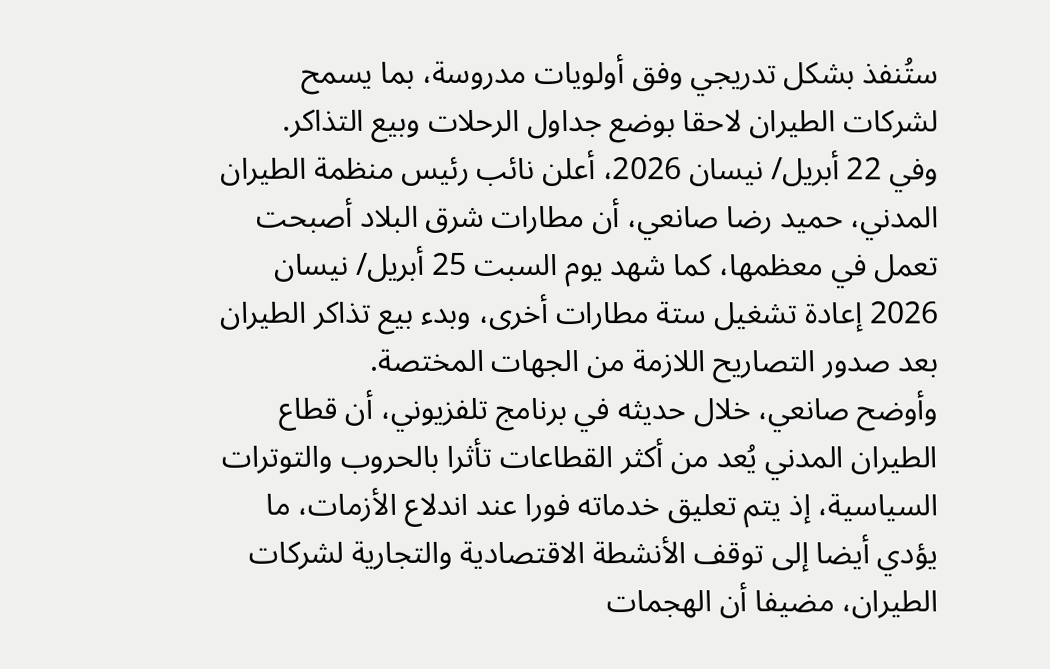ستُنفذ بشكل تدريجي وفق أولويات مدروسة، بما يسمح لشركات الطيران لاحقا بوضع جداول الرحلات وبيع التذاكر.
وفي 22 أبريل/ نيسان 2026، أعلن نائب رئيس منظمة الطيران المدني، حميد رضا صانعي، أن مطارات شرق البلاد أصبحت تعمل في معظمها، كما شهد يوم السبت 25 أبريل/ نيسان 2026 إعادة تشغيل ستة مطارات أخرى، وبدء بيع تذاكر الطيران بعد صدور التصاريح اللازمة من الجهات المختصة.
وأوضح صانعي، خلال حديثه في برنامج تلفزيوني، أن قطاع الطيران المدني يُعد من أكثر القطاعات تأثرا بالحروب والتوترات السياسية، إذ يتم تعليق خدماته فورا عند اندلاع الأزمات، ما يؤدي أيضا إلى توقف الأنشطة الاقتصادية والتجارية لشركات الطيران، مضيفا أن الهجمات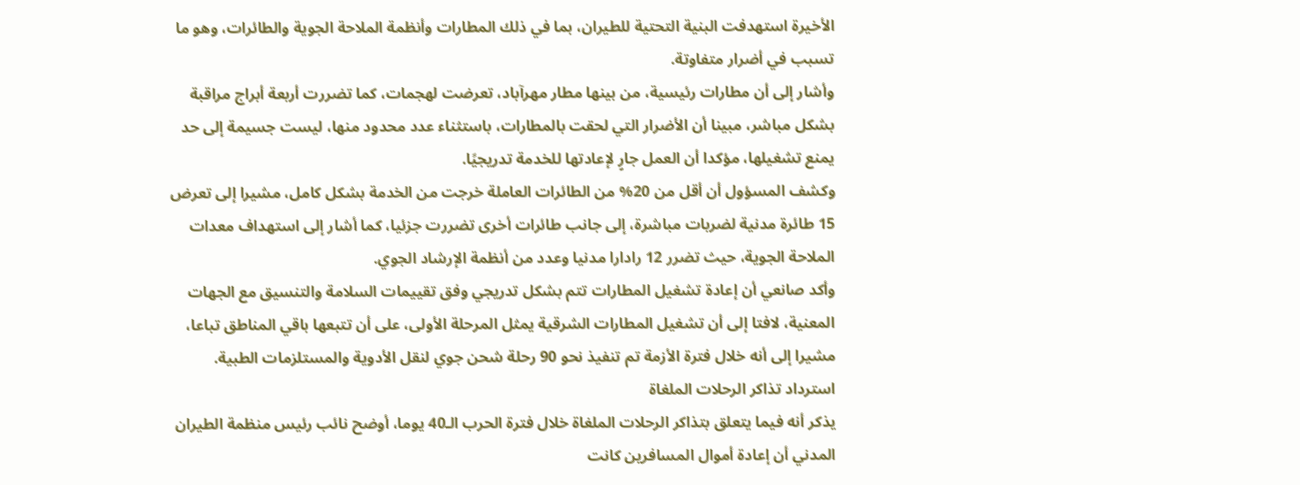الأخيرة استهدفت البنية التحتية للطيران، بما في ذلك المطارات وأنظمة الملاحة الجوية والطائرات، وهو ما تسبب في أضرار متفاوتة.
وأشار إلى أن مطارات رئيسية، من بينها مطار مهرآباد، تعرضت لهجمات، كما تضررت أربعة أبراج مراقبة بشكل مباشر، مبينا أن الأضرار التي لحقت بالمطارات، باستثناء عدد محدود منها، ليست جسيمة إلى حد يمنع تشغيلها، مؤكدا أن العمل جارٍ لإعادتها للخدمة تدريجيًا.
وكشف المسؤول أن أقل من 20% من الطائرات العاملة خرجت من الخدمة بشكل كامل، مشيرا إلى تعرض 15 طائرة مدنية لضربات مباشرة، إلى جانب طائرات أخرى تضررت جزئيا، كما أشار إلى استهداف معدات الملاحة الجوية، حيث تضرر 12 رادارا مدنيا وعدد من أنظمة الإرشاد الجوي.
وأكد صانعي أن إعادة تشغيل المطارات تتم بشكل تدريجي وفق تقييمات السلامة والتنسيق مع الجهات المعنية، لافتا إلى أن تشغيل المطارات الشرقية يمثل المرحلة الأولى، على أن تتبعها باقي المناطق تباعا، مشيرا إلى أنه خلال فترة الأزمة تم تنفيذ نحو 90 رحلة شحن جوي لنقل الأدوية والمستلزمات الطبية.
استرداد تذاكر الرحلات الملغاة
يذكر أنه فيما يتعلق بتذاكر الرحلات الملغاة خلال فترة الحرب الـ40 يوما، أوضح نائب رئيس منظمة الطيران المدني أن إعادة أموال المسافرين كانت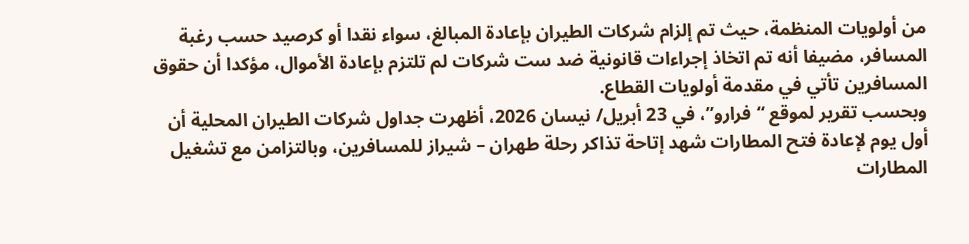من أولويات المنظمة، حيث تم إلزام شركات الطيران بإعادة المبالغ، سواء نقدا أو كرصيد حسب رغبة المسافر، مضيفا أنه تم اتخاذ إجراءات قانونية ضد ست شركات لم تلتزم بإعادة الأموال، مؤكدا أن حقوق المسافرين تأتي في مقدمة أولويات القطاع.
وبحسب تقرير لموقع “فرارو”، في 23 أبريل/ نيسان 2026، أظهرت جداول شركات الطيران المحلية أن أول يوم لإعادة فتح المطارات شهد إتاحة تذاكر رحلة طهران – شيراز للمسافرين، وبالتزامن مع تشغيل المطارات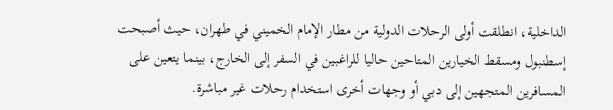الداخلية، انطلقت أولى الرحلات الدولية من مطار الإمام الخميني في طهران، حيث أصبحت إسطنبول ومسقط الخيارين المتاحين حاليا للراغبين في السفر إلى الخارج، بينما يتعين على المسافرين المتجهين إلى دبي أو وجهات أخرى استخدام رحلات غير مباشرة.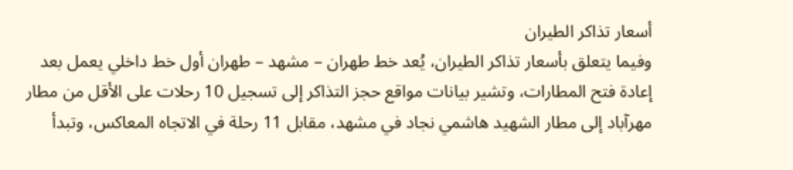أسعار تذاكر الطيران
وفيما يتعلق بأسعار تذاكر الطيران، يُعد خط طهران – مشهد – طهران أول خط داخلي يعمل بعد إعادة فتح المطارات، وتشير بيانات مواقع حجز التذاكر إلى تسجيل 10 رحلات على الأقل من مطار مهرآباد إلى مطار الشهيد هاشمي نجاد في مشهد، مقابل 11 رحلة في الاتجاه المعاكس، وتبدأ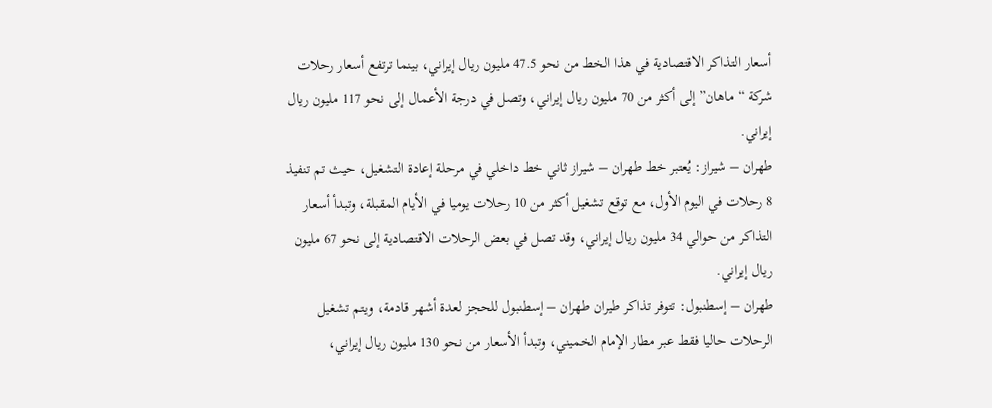أسعار التذاكر الاقتصادية في هذا الخط من نحو 47.5 مليون ريال إيراني، بينما ترتفع أسعار رحلات شركة “ماهان” إلى أكثر من 70 مليون ريال إيراني، وتصل في درجة الأعمال إلى نحو 117 مليون ريال إيراني.
طهران – شيراز: يُعتبر خط طهران – شيراز ثاني خط داخلي في مرحلة إعادة التشغيل، حيث تم تنفيذ 8 رحلات في اليوم الأول، مع توقع تشغيل أكثر من 10 رحلات يوميا في الأيام المقبلة، وتبدأ أسعار التذاكر من حوالي 34 مليون ريال إيراني، وقد تصل في بعض الرحلات الاقتصادية إلى نحو 67 مليون ريال إيراني.
طهران – إسطنبول: تتوفر تذاكر طيران طهران – إسطنبول للحجز لعدة أشهر قادمة، ويتم تشغيل الرحلات حاليا فقط عبر مطار الإمام الخميني، وتبدأ الأسعار من نحو 130 مليون ريال إيراني،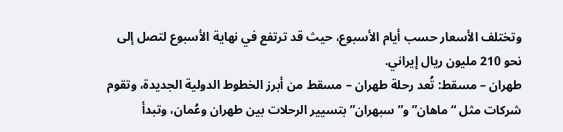وتختلف الأسعار حسب أيام الأسبوع، حيث قد ترتفع في نهاية الأسبوع لتصل إلى نحو 210 مليون ريال إيراني.
طهران – مسقط: تُعد رحلة طهران – مسقط من أبرز الخطوط الدولية الجديدة، وتقوم شركات مثل “ماهان” و”سبهران” بتسيير الرحلات بين طهران وعُمان، وتبدأ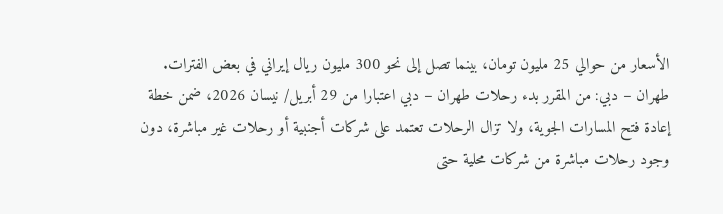الأسعار من حوالي 25 مليون تومان، بينما تصل إلى نحو 300 مليون ريال إيراني في بعض الفترات.
طهران – دبي: من المقرر بدء رحلات طهران – دبي اعتبارا من 29 أبريل/ نيسان 2026، ضمن خطة إعادة فتح المسارات الجوية، ولا تزال الرحلات تعتمد على شركات أجنبية أو رحلات غير مباشرة، دون وجود رحلات مباشرة من شركات محلية حتى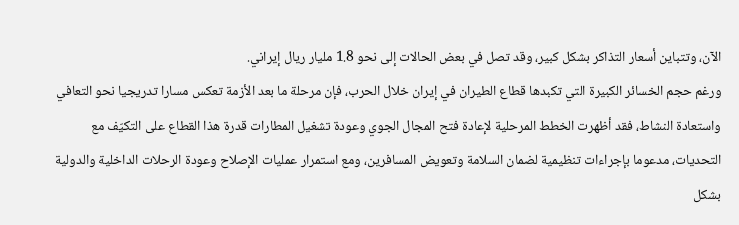الآن، وتتباين أسعار التذاكر بشكل كبير، وقد تصل في بعض الحالات إلى نحو 1.8 مليار ريال إيراني.
ورغم حجم الخسائر الكبيرة التي تكبدها قطاع الطيران في إيران خلال الحرب، فإن مرحلة ما بعد الأزمة تعكس مسارا تدريجيا نحو التعافي واستعادة النشاط، فقد أظهرت الخطط المرحلية لإعادة فتح المجال الجوي وعودة تشغيل المطارات قدرة هذا القطاع على التكيّف مع التحديات، مدعوما بإجراءات تنظيمية لضمان السلامة وتعويض المسافرين، ومع استمرار عمليات الإصلاح وعودة الرحلات الداخلية والدولية بشكل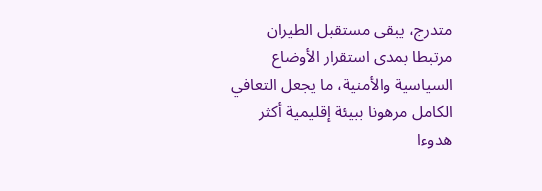متدرج، يبقى مستقبل الطيران مرتبطا بمدى استقرار الأوضاع السياسية والأمنية، ما يجعل التعافي الكامل مرهونا ببيئة إقليمية أكثر هدوءا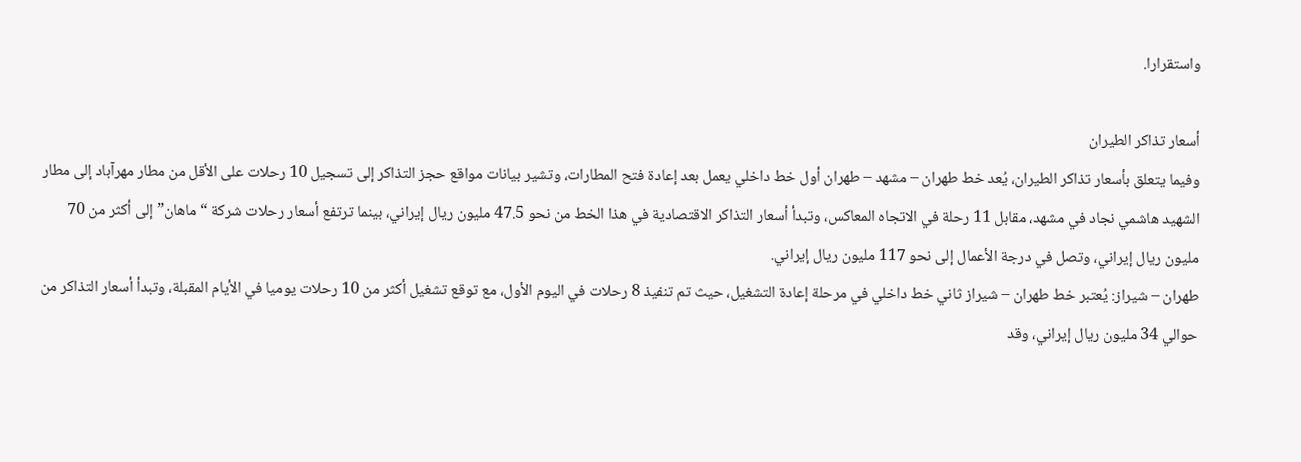واستقرارا.

أسعار تذاكر الطيران
وفيما يتعلق بأسعار تذاكر الطيران، يُعد خط طهران – مشهد – طهران أول خط داخلي يعمل بعد إعادة فتح المطارات، وتشير بيانات مواقع حجز التذاكر إلى تسجيل 10 رحلات على الأقل من مطار مهرآباد إلى مطار الشهيد هاشمي نجاد في مشهد، مقابل 11 رحلة في الاتجاه المعاكس، وتبدأ أسعار التذاكر الاقتصادية في هذا الخط من نحو 47.5 مليون ريال إيراني، بينما ترتفع أسعار رحلات شركة “ماهان” إلى أكثر من 70 مليون ريال إيراني، وتصل في درجة الأعمال إلى نحو 117 مليون ريال إيراني.
طهران – شيراز: يُعتبر خط طهران – شيراز ثاني خط داخلي في مرحلة إعادة التشغيل، حيث تم تنفيذ 8 رحلات في اليوم الأول، مع توقع تشغيل أكثر من 10 رحلات يوميا في الأيام المقبلة، وتبدأ أسعار التذاكر من حوالي 34 مليون ريال إيراني، وقد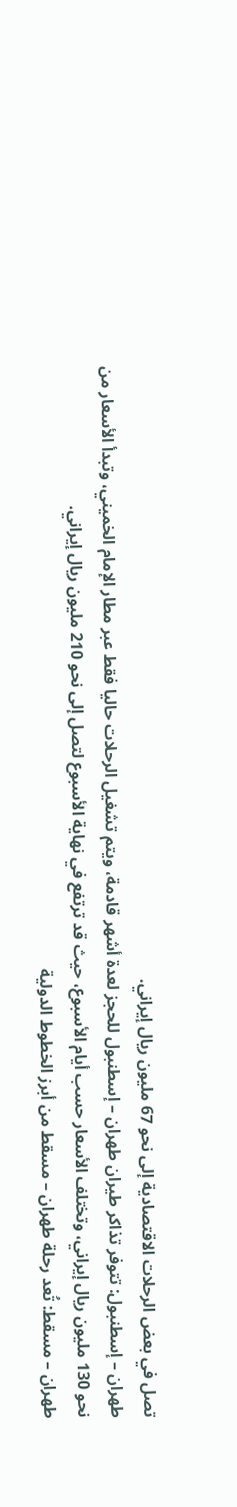تصل في بعض الرحلات الاقتصادية إلى نحو 67 مليون ريال إيراني.
طهران – إسطنبول: تتوفر تذاكر طيران طهران – إسطنبول للحجز لعدة أشهر قادمة، ويتم تشغيل الرحلات حاليا فقط عبر مطار الإمام الخميني، وتبدأ الأسعار من نحو 130 مليون ريال إيراني، وتختلف الأسعار حسب أيام الأسبوع، حيث قد ترتفع في نهاية الأسبوع لتصل إلى نحو 210 مليون ريال إيراني.
طهران – مسقط: تُعد رحلة طهران – مسقط من أبرز الخطوط الدولية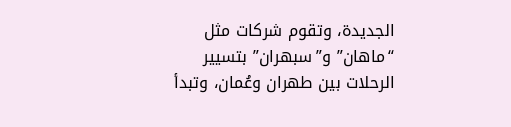الجديدة، وتقوم شركات مثل “ماهان” و”سبهران” بتسيير الرحلات بين طهران وعُمان، وتبدأ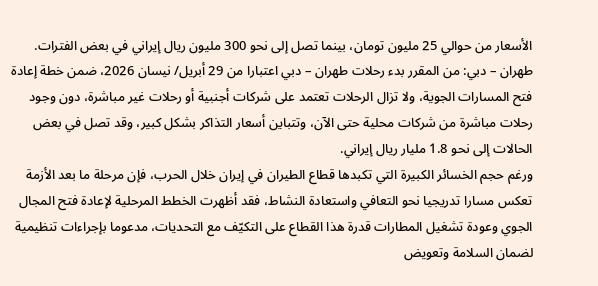الأسعار من حوالي 25 مليون تومان، بينما تصل إلى نحو 300 مليون ريال إيراني في بعض الفترات.
طهران – دبي: من المقرر بدء رحلات طهران – دبي اعتبارا من 29 أبريل/ نيسان 2026، ضمن خطة إعادة فتح المسارات الجوية، ولا تزال الرحلات تعتمد على شركات أجنبية أو رحلات غير مباشرة، دون وجود رحلات مباشرة من شركات محلية حتى الآن، وتتباين أسعار التذاكر بشكل كبير، وقد تصل في بعض الحالات إلى نحو 1.8 مليار ريال إيراني.
ورغم حجم الخسائر الكبيرة التي تكبدها قطاع الطيران في إيران خلال الحرب، فإن مرحلة ما بعد الأزمة تعكس مسارا تدريجيا نحو التعافي واستعادة النشاط، فقد أظهرت الخطط المرحلية لإعادة فتح المجال الجوي وعودة تشغيل المطارات قدرة هذا القطاع على التكيّف مع التحديات، مدعوما بإجراءات تنظيمية لضمان السلامة وتعويض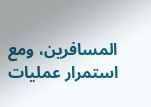المسافرين، ومع استمرار عمليات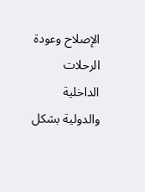الإصلاح وعودة الرحلات الداخلية والدولية بشكل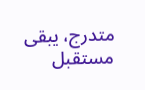متدرج، يبقى مستقبل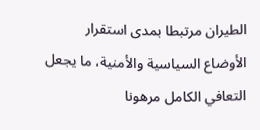الطيران مرتبطا بمدى استقرار الأوضاع السياسية والأمنية، ما يجعل التعافي الكامل مرهونا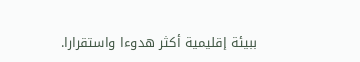ببيئة إقليمية أكثر هدوءا واستقرارا.